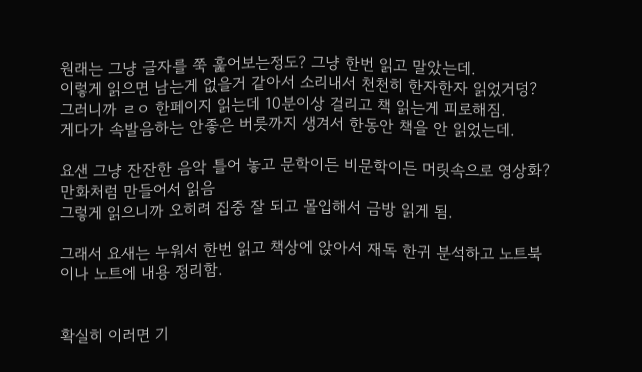원래는 그냥 글자를 쭉 훑어보는정도? 그냥 한번 읽고 말았는데.
이렇게 읽으면 남는게 없을거 같아서 소리내서 천천히 한자한자 읽었거덩?
그러니까 ㄹㅇ 한페이지 읽는데 10분이상 걸리고 책 읽는게 피로해짐.
게다가 속발음하는 안좋은 버릇까지 생겨서 한동안 책을 안 읽었는데.

요샌 그냥 잔잔한 음악 틀어 놓고 문학이든 비문학이든 머릿속으로 영상화? 만화처럼 만들어서 읽음
그렇게 읽으니까 오히려 집중 잘 되고 몰입해서 금방 읽게 됨.

그래서 요새는 누워서 한번 읽고 책상에 앉아서 재독 한귀 분석하고 노트북이나 노트에 내용 정리함.


확실히 이러면 기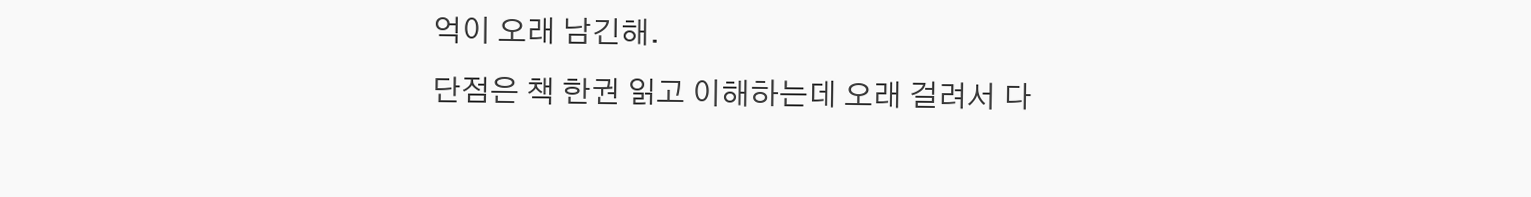억이 오래 남긴해.
단점은 책 한권 읽고 이해하는데 오래 걸려서 다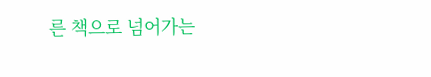른 책으로 넘어가는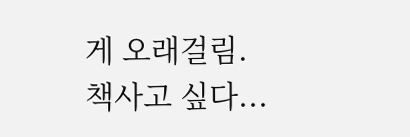게 오래걸림.
책사고 싶다...